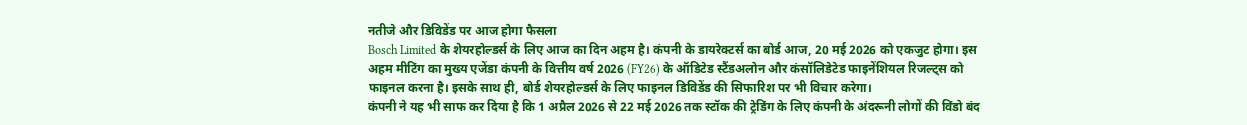नतीजे और डिविडेंड पर आज होगा फैसला
Bosch Limited के शेयरहोल्डर्स के लिए आज का दिन अहम है। कंपनी के डायरेक्टर्स का बोर्ड आज, 20 मई 2026 को एकजुट होगा। इस अहम मीटिंग का मुख्य एजेंडा कंपनी के वित्तीय वर्ष 2026 (FY26) के ऑडिटेड स्टैंडअलोन और कंसॉलिडेटेड फाइनेंशियल रिजल्ट्स को फाइनल करना है। इसके साथ ही, बोर्ड शेयरहोल्डर्स के लिए फाइनल डिविडेंड की सिफारिश पर भी विचार करेगा।
कंपनी ने यह भी साफ कर दिया है कि 1 अप्रैल 2026 से 22 मई 2026 तक स्टॉक की ट्रेडिंग के लिए कंपनी के अंदरूनी लोगों की विंडो बंद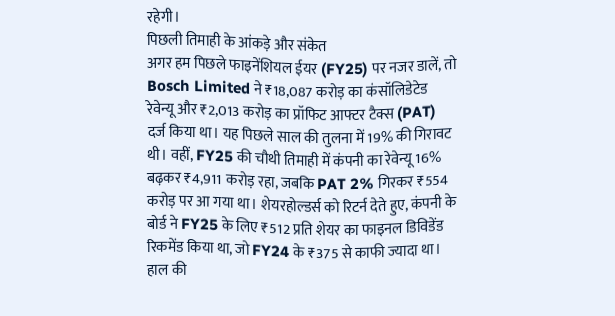रहेगी।
पिछली तिमाही के आंकड़े और संकेत
अगर हम पिछले फाइनेंशियल ईयर (FY25) पर नजर डालें, तो Bosch Limited ने ₹18,087 करोड़ का कंसॉलिडेटेड रेवेन्यू और ₹2,013 करोड़ का प्रॉफिट आफ्टर टैक्स (PAT) दर्ज किया था। यह पिछले साल की तुलना में 19% की गिरावट थी। वहीं, FY25 की चौथी तिमाही में कंपनी का रेवेन्यू 16% बढ़कर ₹4,911 करोड़ रहा, जबकि PAT 2% गिरकर ₹554 करोड़ पर आ गया था। शेयरहोल्डर्स को रिटर्न देते हुए, कंपनी के बोर्ड ने FY25 के लिए ₹512 प्रति शेयर का फाइनल डिविडेंड रिकमेंड किया था, जो FY24 के ₹375 से काफी ज्यादा था।
हाल की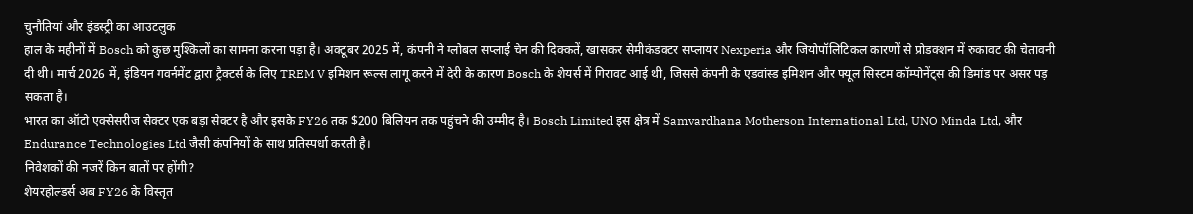चुनौतियां और इंडस्ट्री का आउटलुक
हाल के महीनों में Bosch को कुछ मुश्किलों का सामना करना पड़ा है। अक्टूबर 2025 में, कंपनी ने ग्लोबल सप्लाई चेन की दिक्कतें, खासकर सेमीकंडक्टर सप्लायर Nexperia और जियोपॉलिटिकल कारणों से प्रोडक्शन में रुकावट की चेतावनी दी थी। मार्च 2026 में, इंडियन गवर्नमेंट द्वारा ट्रैक्टर्स के लिए TREM V इमिशन रूल्स लागू करने में देरी के कारण Bosch के शेयर्स में गिरावट आई थी, जिससे कंपनी के एडवांस्ड इमिशन और फ्यूल सिस्टम कॉम्पोनेंट्स की डिमांड पर असर पड़ सकता है।
भारत का ऑटो एक्सेसरीज सेक्टर एक बड़ा सेक्टर है और इसके FY26 तक $200 बिलियन तक पहुंचने की उम्मीद है। Bosch Limited इस क्षेत्र में Samvardhana Motherson International Ltd, UNO Minda Ltd, और Endurance Technologies Ltd जैसी कंपनियों के साथ प्रतिस्पर्धा करती है।
निवेशकों की नजरें किन बातों पर होंगी?
शेयरहोल्डर्स अब FY26 के विस्तृत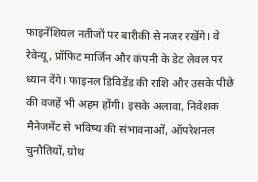फाइनेंशियल नतीजों पर बारीकी से नजर रखेंगे। वे रेवेन्यू, प्रॉफिट मार्जिन और कंपनी के डेट लेवल पर ध्यान देंगे। फाइनल डिविडेंड की राशि और उसके पीछे की वजहें भी अहम होंगी। इसके अलावा, निवेशक मैनेजमेंट से भविष्य की संभावनाओं, ऑपरेशनल चुनौतियों, ग्रोथ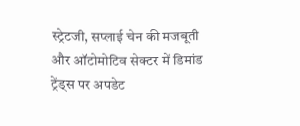स्ट्रेटजी, सप्लाई चेन की मजबूती और ऑटोमोटिव सेक्टर में डिमांड ट्रेंड्स पर अपडेट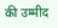की उम्मीद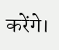करेंगे।